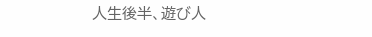人生後半、遊び人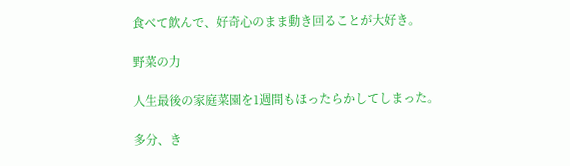食べて飲んで、好奇心のまま動き回ることが大好き。

野菜の力

人生最後の家庭菜園を1週間もほったらかしてしまった。

多分、き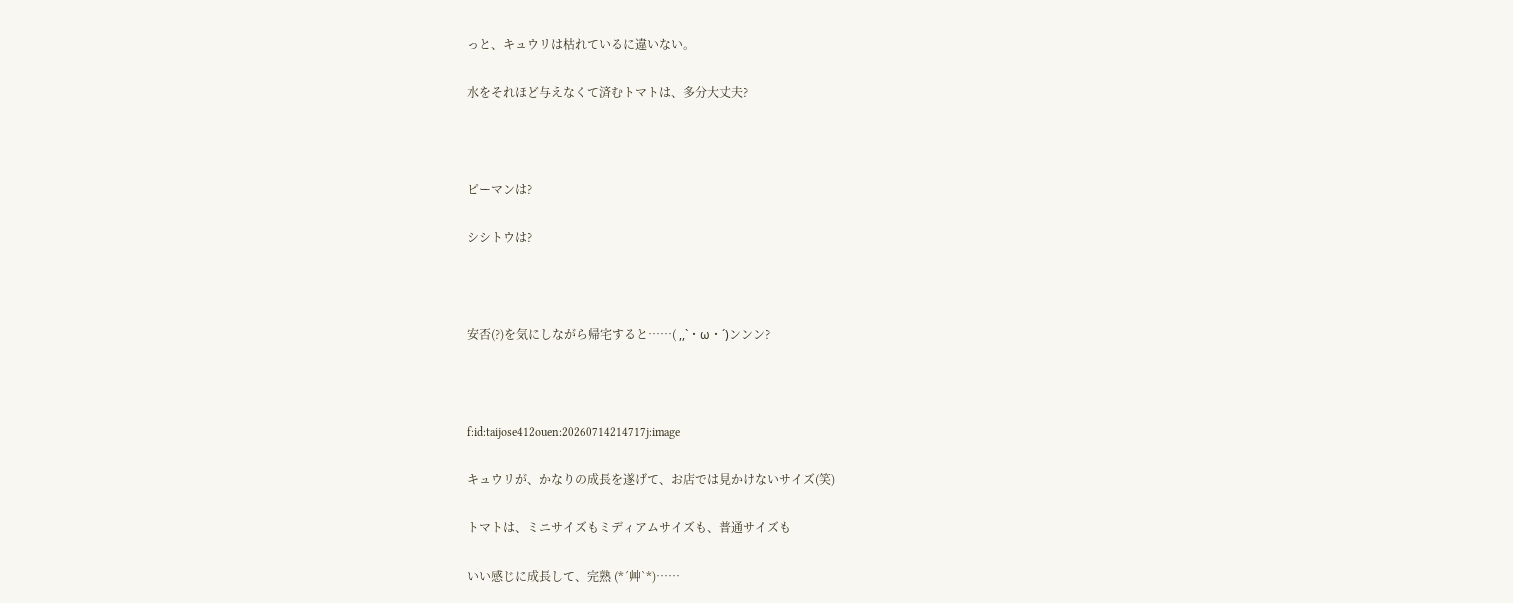っと、キュウリは枯れているに違いない。

水をそれほど与えなくて済むトマトは、多分大丈夫?



ピーマンは?

シシトウは?



安否(?)を気にしながら帰宅すると……( ,,`・ω・´)ンンン?



f:id:taijose412ouen:20260714214717j:image

キュウリが、かなりの成長を遂げて、お店では見かけないサイズ(笑)

トマトは、ミニサイズもミディアムサイズも、普通サイズも

いい感じに成長して、完熟 (*´艸`*)……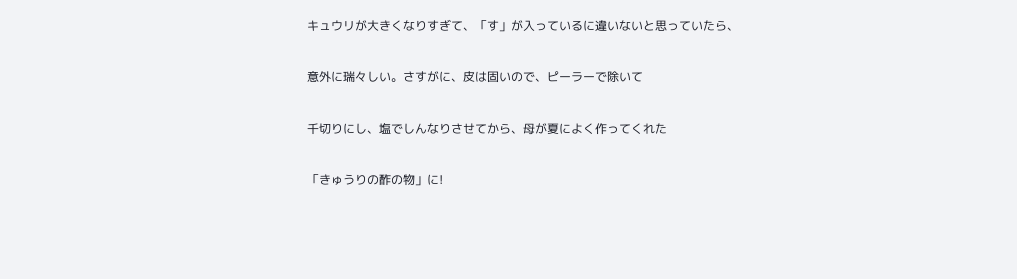キュウリが大きくなりすぎて、「す」が入っているに違いないと思っていたら、

意外に瑞々しい。さすがに、皮は固いので、ピーラーで除いて

千切りにし、塩でしんなりさせてから、母が夏によく作ってくれた

「きゅうりの酢の物」に!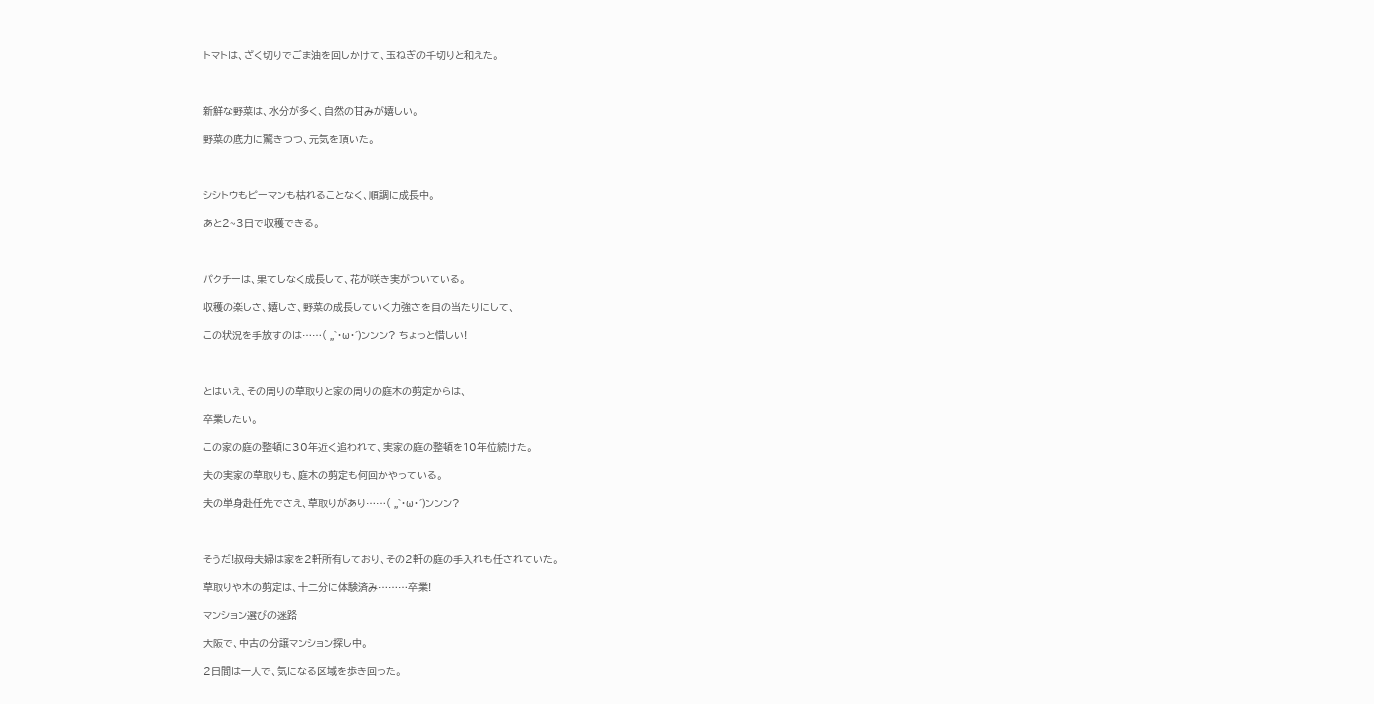トマトは、ざく切りでごま油を回しかけて、玉ねぎの千切りと和えた。



新鮮な野菜は、水分が多く、自然の甘みが嬉しい。

野菜の底力に驚きつつ、元気を頂いた。



シシトウもピーマンも枯れることなく、順調に成長中。

あと2~3日で収穫できる。



パクチーは、果てしなく成長して、花が咲き実がついている。

収穫の楽しさ、嬉しさ、野菜の成長していく力強さを目の当たりにして、

この状況を手放すのは……( ,,`・ω・´)ンンン? ちょっと惜しい!



とはいえ、その周りの草取りと家の周りの庭木の剪定からは、

卒業したい。

この家の庭の整頓に30年近く追われて、実家の庭の整頓を10年位続けた。

夫の実家の草取りも、庭木の剪定も何回かやっている。

夫の単身赴任先でさえ、草取りがあり……( ,,`・ω・´)ンンン?



そうだ!叔母夫婦は家を2軒所有しており、その2軒の庭の手入れも任されていた。

草取りや木の剪定は、十二分に体験済み………卒業!

マンション選びの迷路

大阪で、中古の分譲マンション探し中。

2日間は一人で、気になる区域を歩き回った。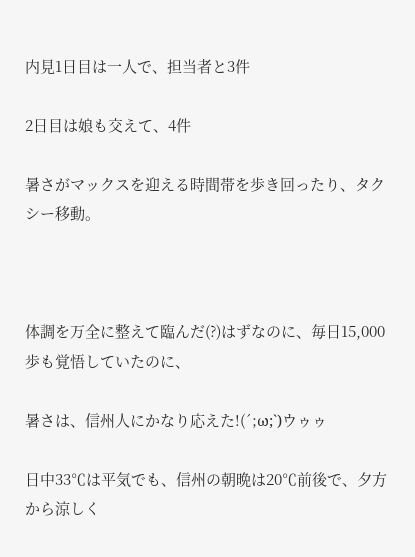内見1日目は一人で、担当者と3件

2日目は娘も交えて、4件

暑さがマックスを迎える時間帯を歩き回ったり、タクシー移動。



体調を万全に整えて臨んだ(?)はずなのに、毎日15,000歩も覚悟していたのに、

暑さは、信州人にかなり応えた!(´;ω;`)ウゥゥ

日中33℃は平気でも、信州の朝晩は20℃前後で、夕方から涼しく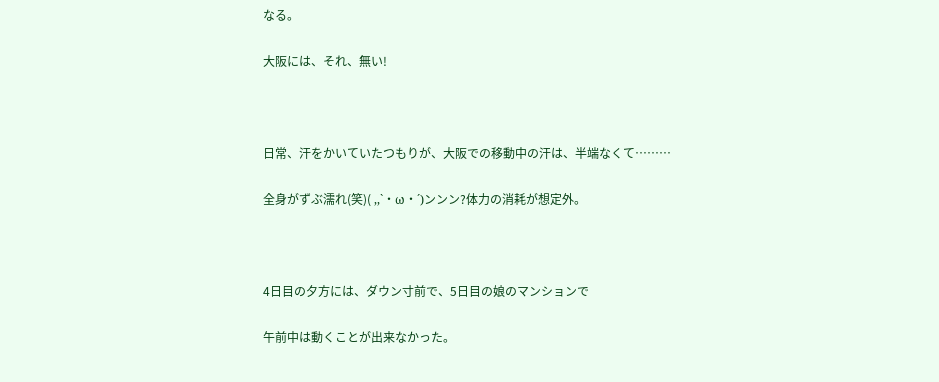なる。

大阪には、それ、無い!



日常、汗をかいていたつもりが、大阪での移動中の汗は、半端なくて………

全身がずぶ濡れ(笑)( ,,`・ω・´)ンンン?体力の消耗が想定外。



4日目の夕方には、ダウン寸前で、5日目の娘のマンションで

午前中は動くことが出来なかった。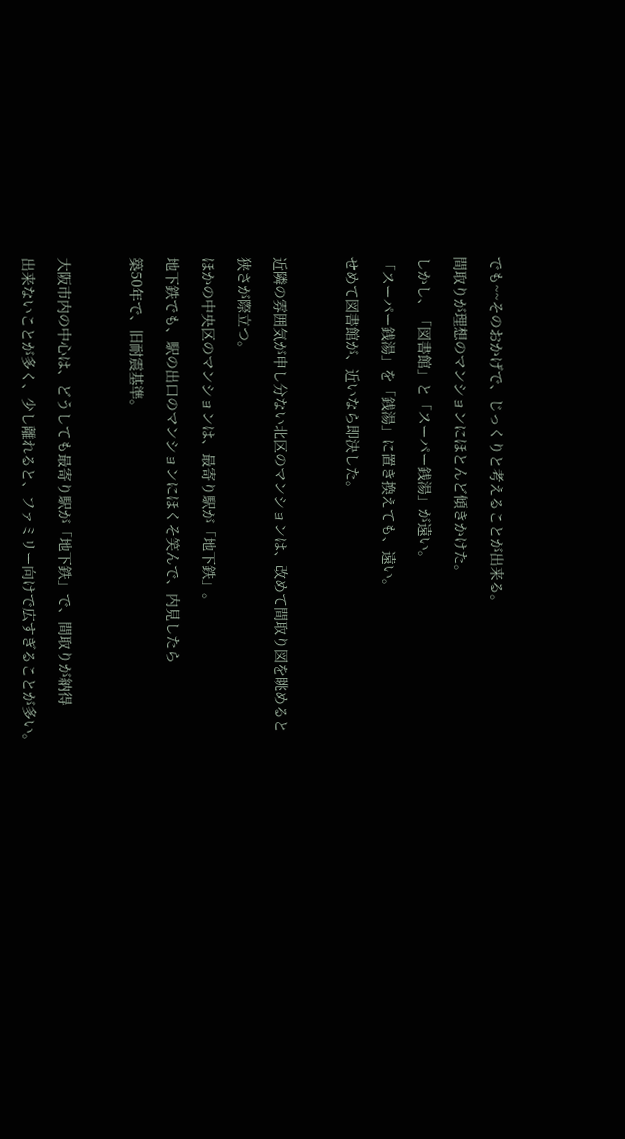でも~~そのおかげで、じっくりと考えることが出来る。

間取りが理想のマンションにほとんど傾きかけた。

しかし、「図書館」と「スーパー銭湯」が遠い。

「スーパー銭湯」を「銭湯」に置き換えても、遠い。

せめて図書館が、近いなら即決した。



近隣の雰囲気が申し分ない北区のマンションは、改めて間取り図を眺めると

狭さが際立つ。

ほかの中央区のマンションは、最寄り駅が「地下鉄」。

地下鉄でも、駅の出口のマンションにほくそ笑んで、内見したら

築50年で、旧耐震基準。



大阪市内の中心は、どうしても最寄り駅が「地下鉄」で、間取りが納得

出来ないことが多く、少し離れると、ファミリー向けで広すぎることが多い。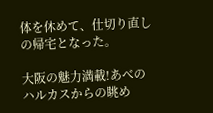体を休めて、仕切り直しの帰宅となった。

大阪の魅力満載!あべのハルカスからの眺め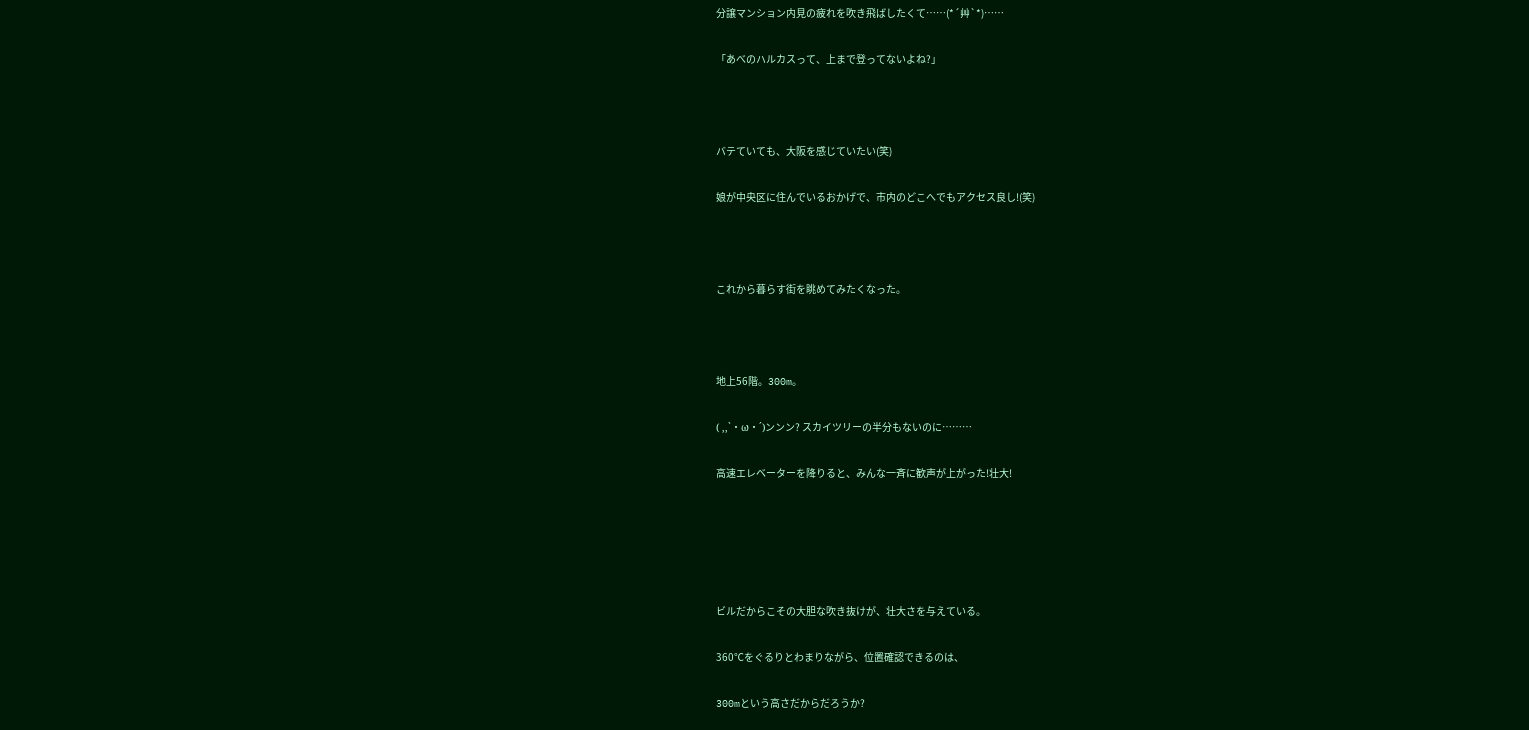分譲マンション内見の疲れを吹き飛ばしたくて……(*´艸`*)……

「あべのハルカスって、上まで登ってないよね?」



バテていても、大阪を感じていたい(笑)

娘が中央区に住んでいるおかげで、市内のどこへでもアクセス良し!(笑)



これから暮らす街を眺めてみたくなった。



地上56階。300m。

( ,,`・ω・´)ンンン? スカイツリーの半分もないのに………

高速エレベーターを降りると、みんな一斉に歓声が上がった!壮大!





ビルだからこその大胆な吹き抜けが、壮大さを与えている。

360℃をぐるりとわまりながら、位置確認できるのは、

300mという高さだからだろうか?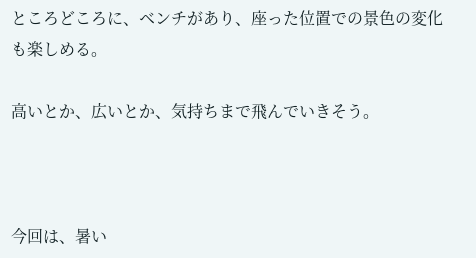ところどころに、ベンチがあり、座った位置での景色の変化も楽しめる。

高いとか、広いとか、気持ちまで飛んでいきそう。



今回は、暑い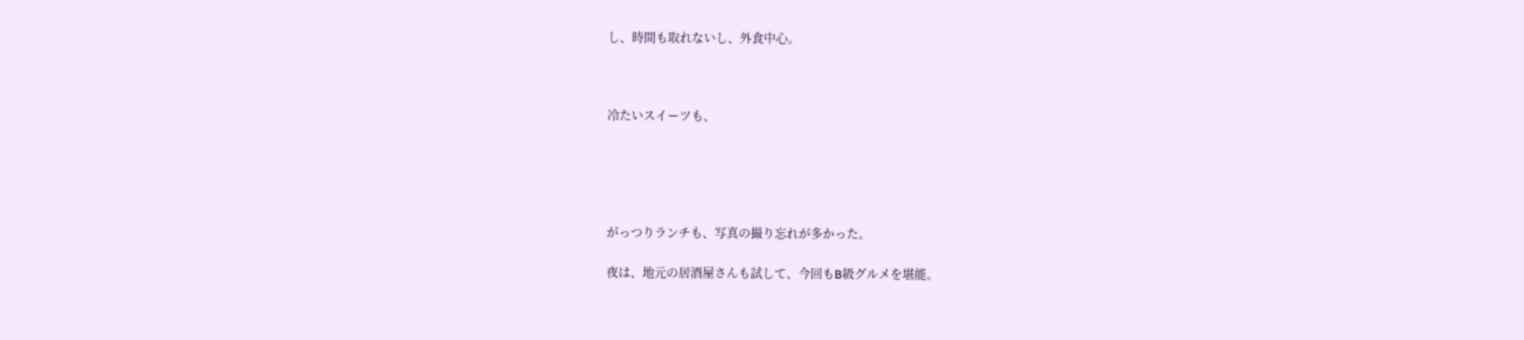し、時間も取れないし、外食中心。



冷たいスイーツも、





がっつりランチも、写真の撮り忘れが多かった。

夜は、地元の居酒屋さんも試して、今回もB級グルメを堪能。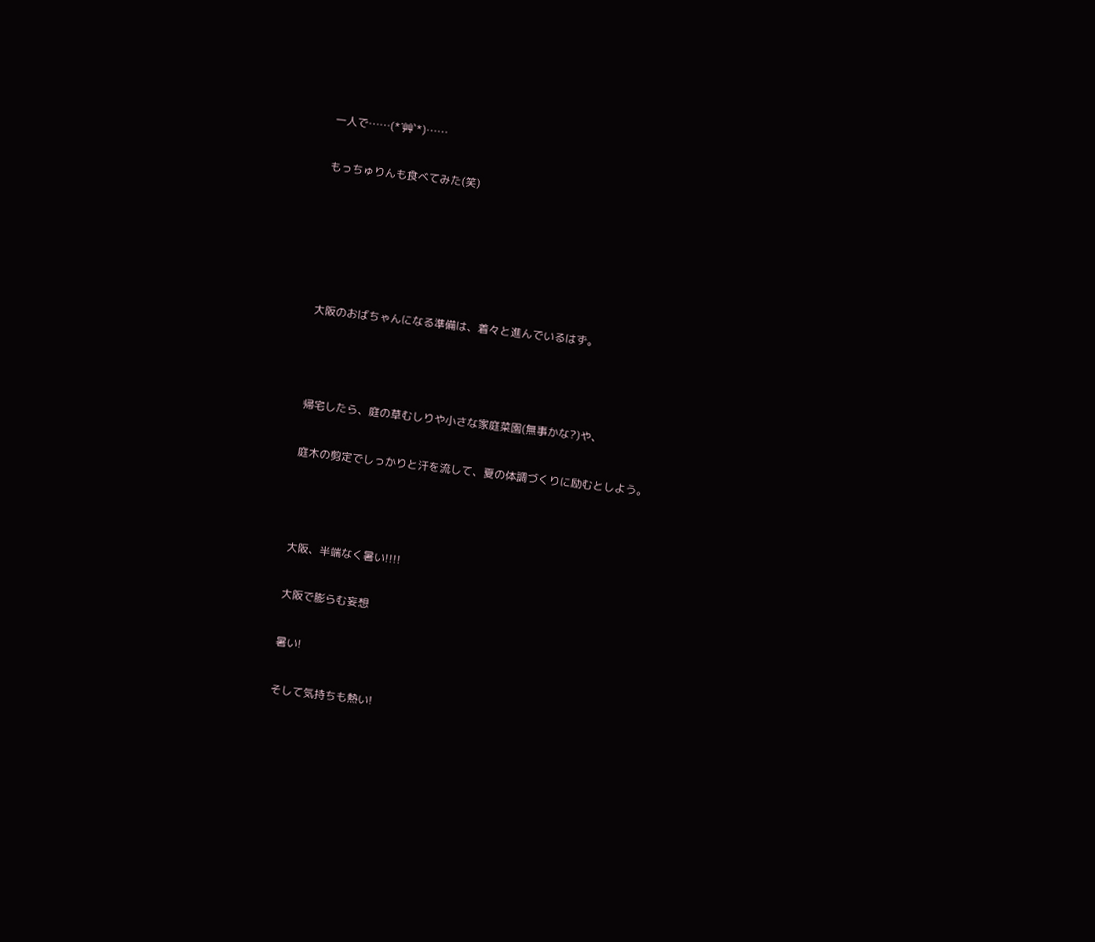一人で……(*´艸`*)……

もっちゅりんも食べてみた(笑)





大阪のおばちゃんになる準備は、着々と進んでいるはず。



帰宅したら、庭の草むしりや小さな家庭菜園(無事かな?)や、

庭木の剪定でしっかりと汗を流して、夏の体調づくりに励むとしよう。



大阪、半端なく暑い!!!!

大阪で膨らむ妄想

暑い!

そして気持ちも熱い!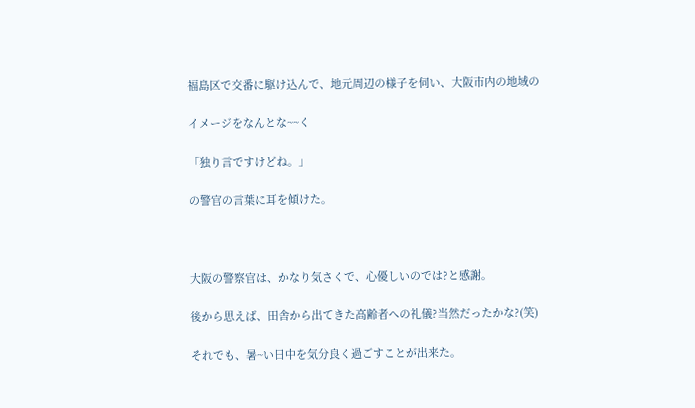福島区で交番に駆け込んで、地元周辺の様子を伺い、大阪市内の地域の

イメージをなんとな~~く

「独り言ですけどね。」

の警官の言葉に耳を傾けた。



大阪の警察官は、かなり気さくで、心優しいのでは?と感謝。

後から思えば、田舎から出てきた高齢者への礼儀?当然だったかな?(笑)

それでも、暑~い日中を気分良く過ごすことが出来た。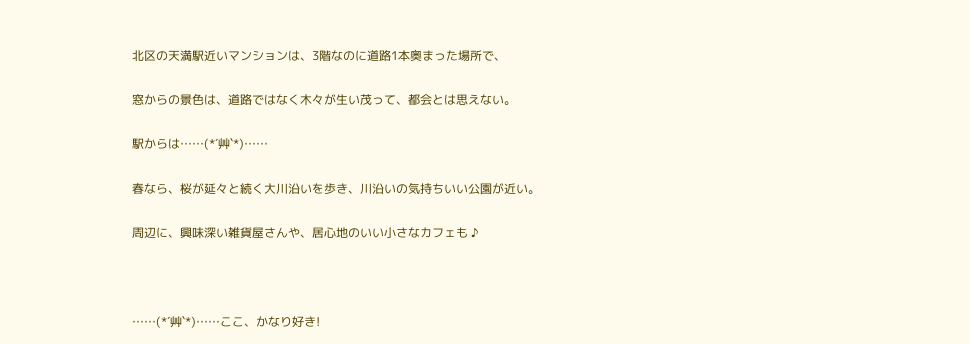北区の天満駅近いマンションは、3階なのに道路1本奥まった場所で、

窓からの景色は、道路ではなく木々が生い茂って、都会とは思えない。

駅からは……(*´艸`*)……

春なら、桜が延々と続く大川沿いを歩き、川沿いの気持ちいい公園が近い。

周辺に、興味深い雑貨屋さんや、居心地のいい小さなカフェも ♪



……(*´艸`*)……ここ、かなり好き!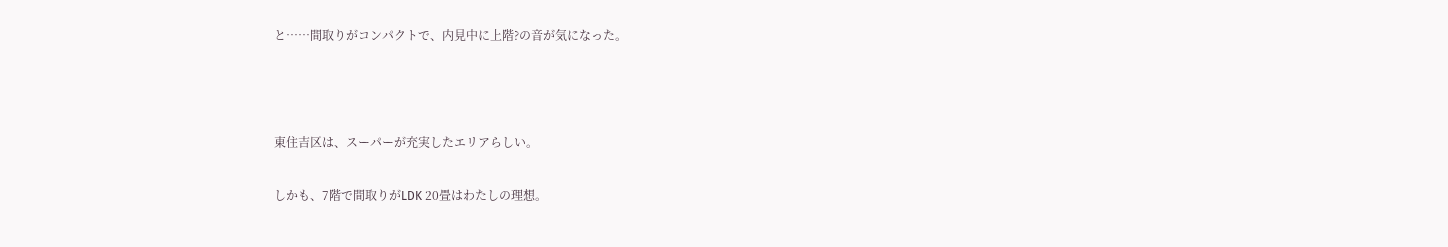と……間取りがコンパクトで、内見中に上階?の音が気になった。



東住吉区は、スーパーが充実したエリアらしい。

しかも、7階で間取りがLDK 20畳はわたしの理想。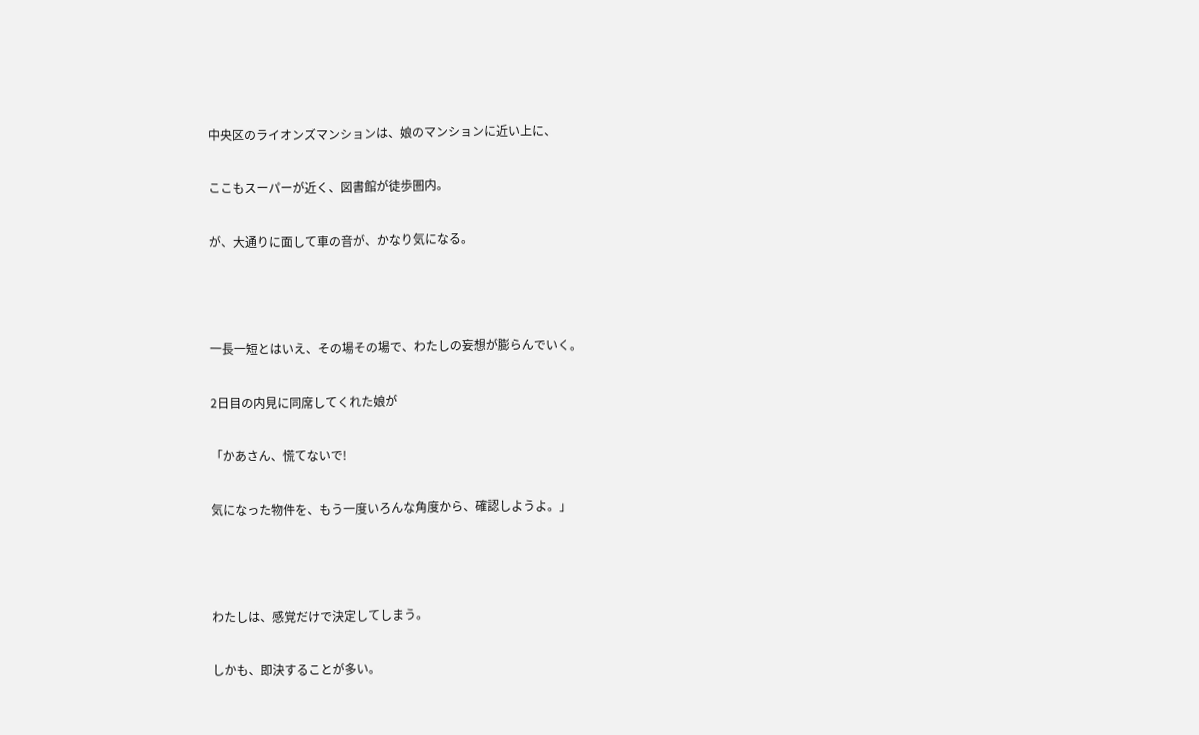中央区のライオンズマンションは、娘のマンションに近い上に、

ここもスーパーが近く、図書館が徒歩圏内。

が、大通りに面して車の音が、かなり気になる。



一長一短とはいえ、その場その場で、わたしの妄想が膨らんでいく。

2日目の内見に同席してくれた娘が

「かあさん、慌てないで!

気になった物件を、もう一度いろんな角度から、確認しようよ。」



わたしは、感覚だけで決定してしまう。

しかも、即決することが多い。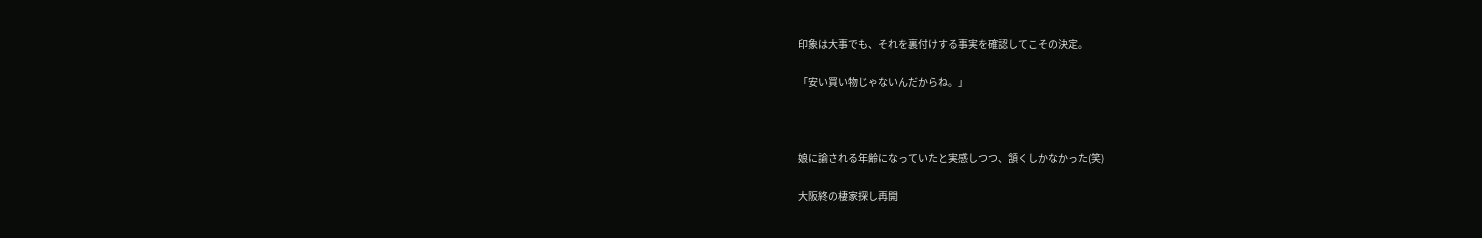印象は大事でも、それを裏付けする事実を確認してこその決定。

「安い買い物じゃないんだからね。」



娘に諭される年齢になっていたと実感しつつ、頷くしかなかった(笑)

大阪終の棲家探し再開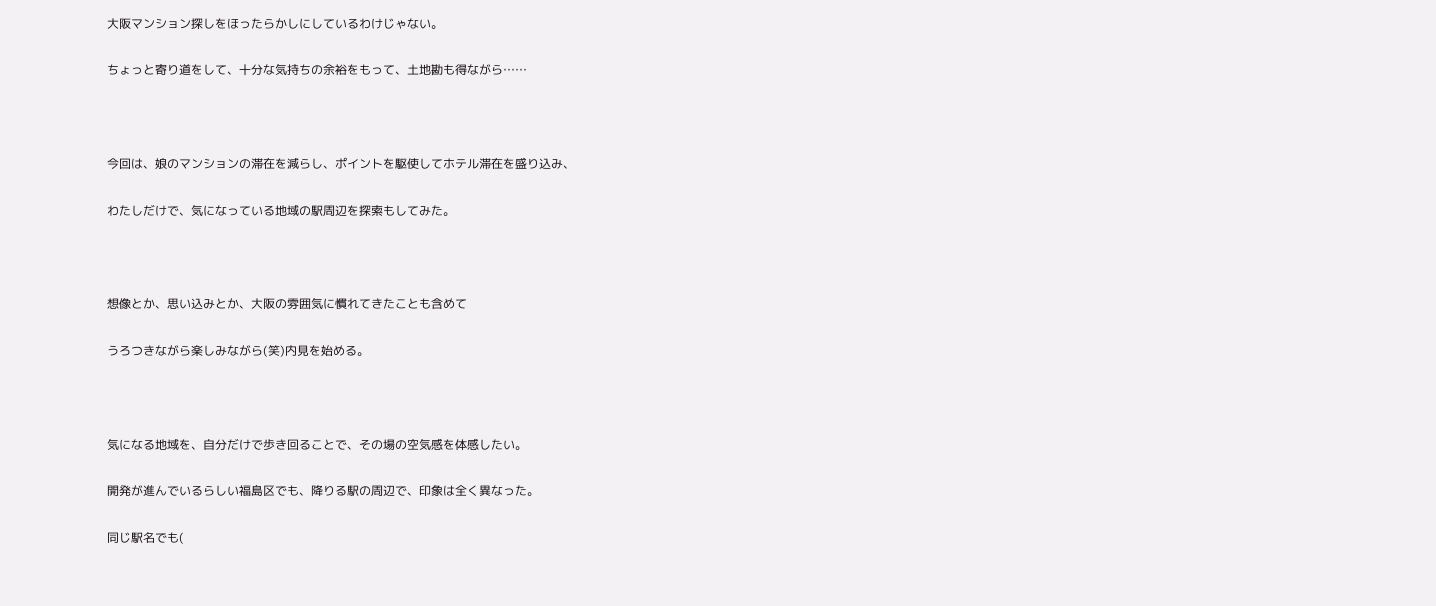大阪マンション探しをほったらかしにしているわけじゃない。

ちょっと寄り道をして、十分な気持ちの余裕をもって、土地勘も得ながら……



今回は、娘のマンションの滞在を減らし、ポイントを駆使してホテル滞在を盛り込み、

わたしだけで、気になっている地域の駅周辺を探索もしてみた。



想像とか、思い込みとか、大阪の雰囲気に慣れてきたことも含めて

うろつきながら楽しみながら(笑)内見を始める。



気になる地域を、自分だけで歩き回ることで、その場の空気感を体感したい。

開発が進んでいるらしい福島区でも、降りる駅の周辺で、印象は全く異なった。

同じ駅名でも(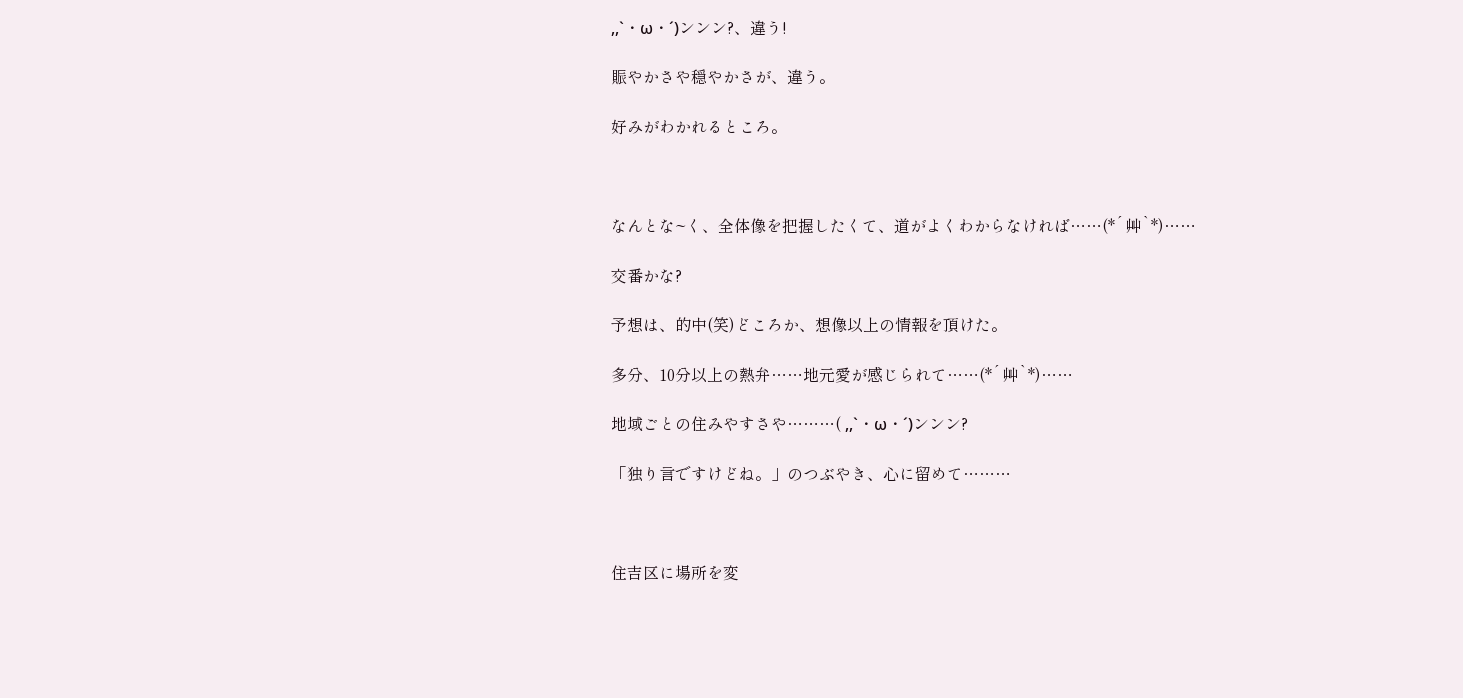,,`・ω・´)ンンン?、違う!

賑やかさや穏やかさが、違う。

好みがわかれるところ。



なんとな~く、全体像を把握したくて、道がよくわからなければ……(*´艸`*)……

交番かな?

予想は、的中(笑)どころか、想像以上の情報を頂けた。

多分、10分以上の熱弁……地元愛が感じられて……(*´艸`*)……

地域ごとの住みやすさや………( ,,`・ω・´)ンンン?

「独り言ですけどね。」のつぶやき、心に留めて………



住吉区に場所を変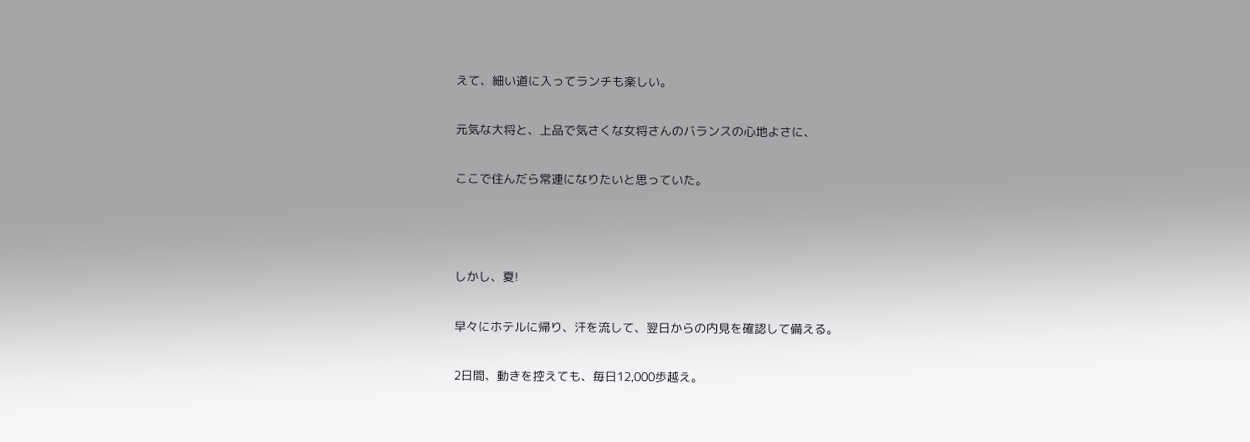えて、細い道に入ってランチも楽しい。

元気な大将と、上品で気さくな女将さんのバランスの心地よさに、

ここで住んだら常連になりたいと思っていた。



しかし、夏!

早々にホテルに帰り、汗を流して、翌日からの内見を確認して備える。

2日間、動きを控えても、毎日12,000歩越え。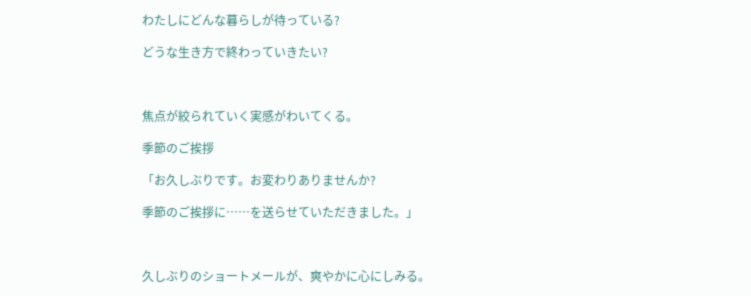わたしにどんな暮らしが待っている?

どうな生き方で終わっていきたい?



焦点が絞られていく実感がわいてくる。

季節のご挨拶

「お久しぶりです。お変わりありませんか?

季節のご挨拶に……を送らせていただきました。」



久しぶりのショートメールが、爽やかに心にしみる。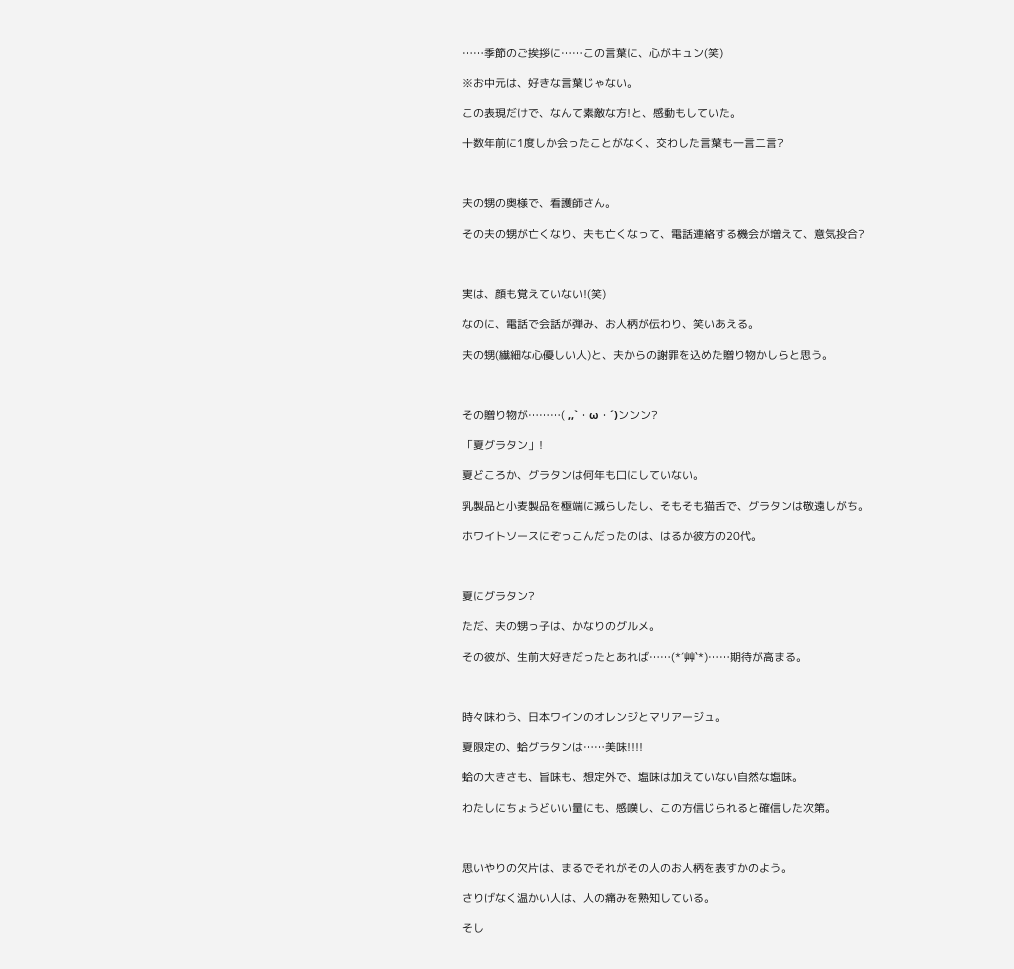……季節のご挨拶に……この言葉に、心がキュン(笑)

※お中元は、好きな言葉じゃない。

この表現だけで、なんて素敵な方!と、感動もしていた。

十数年前に1度しか会ったことがなく、交わした言葉も一言二言?



夫の甥の奥様で、看護師さん。

その夫の甥が亡くなり、夫も亡くなって、電話連絡する機会が増えて、意気投合?



実は、顔も覚えていない!(笑)

なのに、電話で会話が弾み、お人柄が伝わり、笑いあえる。

夫の甥(繊細な心優しい人)と、夫からの謝罪を込めた贈り物かしらと思う。



その贈り物が………( ,,`・ω・´)ンンン?

「夏グラタン」!

夏どころか、グラタンは何年も口にしていない。

乳製品と小麦製品を極端に減らしたし、そもそも猫舌で、グラタンは敬遠しがち。

ホワイトソースにぞっこんだったのは、はるか彼方の20代。



夏にグラタン?

ただ、夫の甥っ子は、かなりのグルメ。

その彼が、生前大好きだったとあれば……(*´艸`*)……期待が高まる。



時々味わう、日本ワインのオレンジとマリアージュ。

夏限定の、蛤グラタンは……美味!!!!

蛤の大きさも、旨味も、想定外で、塩味は加えていない自然な塩味。

わたしにちょうどいい量にも、感嘆し、この方信じられると確信した次第。



思いやりの欠片は、まるでそれがその人のお人柄を表すかのよう。

さりげなく温かい人は、人の痛みを熟知している。

そし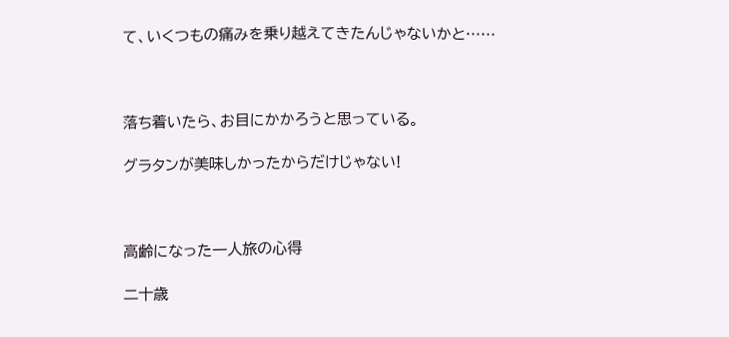て、いくつもの痛みを乗り越えてきたんじゃないかと……



落ち着いたら、お目にかかろうと思っている。

グラタンが美味しかったからだけじゃない!



高齢になった一人旅の心得

二十歳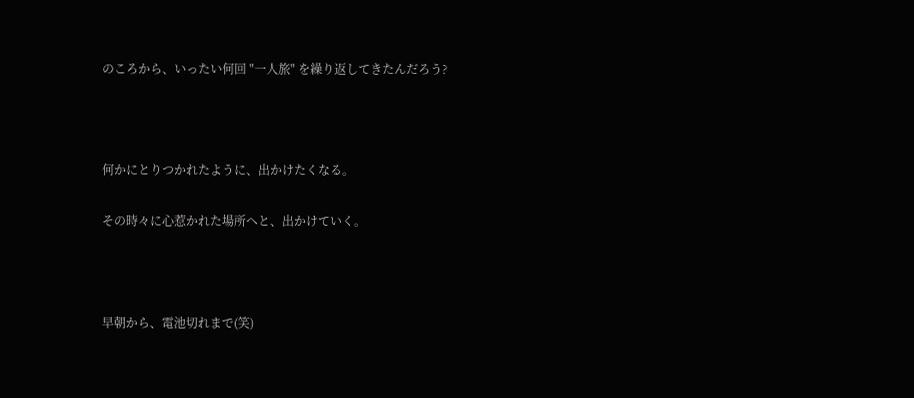のころから、いったい何回 "一人旅" を繰り返してきたんだろう?



何かにとりつかれたように、出かけたくなる。

その時々に心惹かれた場所へと、出かけていく。



早朝から、電池切れまで(笑)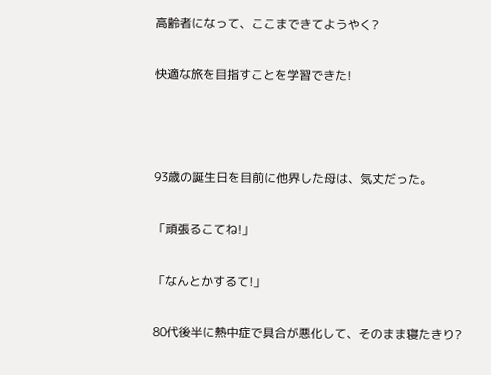高齢者になって、ここまできてようやく?

快適な旅を目指すことを学習できた!



93歳の誕生日を目前に他界した母は、気丈だった。

「頑張るこてね!」

「なんとかするて!」

80代後半に熱中症で具合が悪化して、そのまま寝たきり?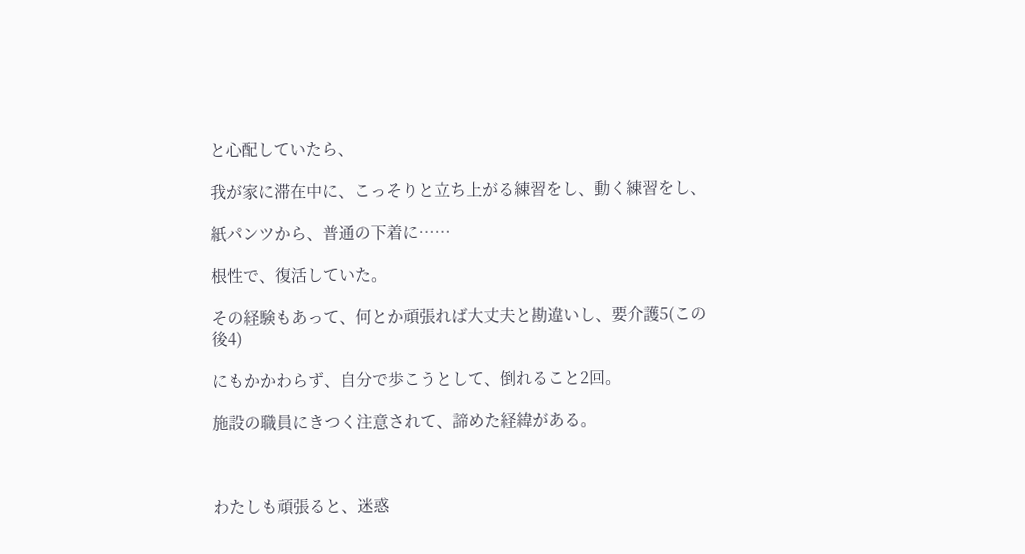と心配していたら、

我が家に滞在中に、こっそりと立ち上がる練習をし、動く練習をし、

紙パンツから、普通の下着に……

根性で、復活していた。

その経験もあって、何とか頑張れば大丈夫と勘違いし、要介護5(この後4)

にもかかわらず、自分で歩こうとして、倒れること2回。

施設の職員にきつく注意されて、諦めた経緯がある。



わたしも頑張ると、迷惑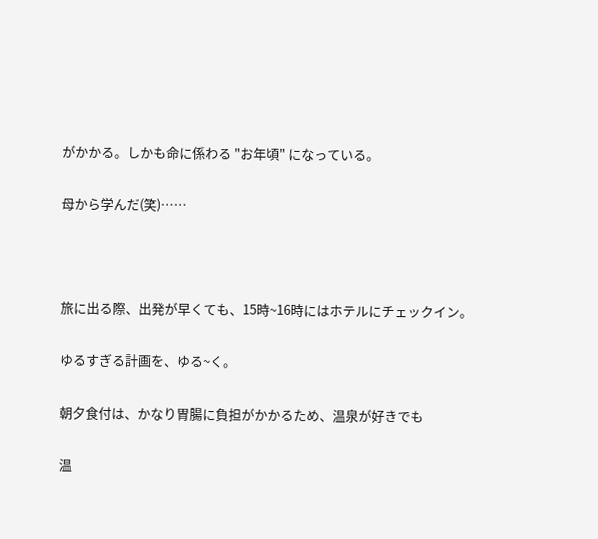がかかる。しかも命に係わる "お年頃" になっている。

母から学んだ(笑)……



旅に出る際、出発が早くても、15時~16時にはホテルにチェックイン。

ゆるすぎる計画を、ゆる~く。

朝夕食付は、かなり胃腸に負担がかかるため、温泉が好きでも

温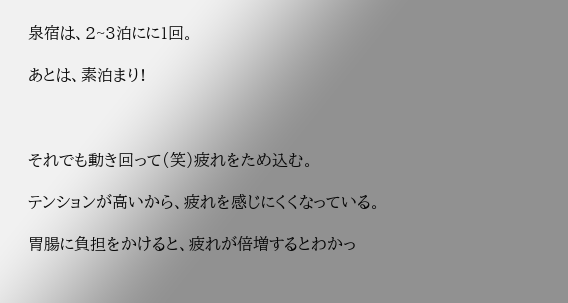泉宿は、2~3泊にに1回。

あとは、素泊まり!



それでも動き回って(笑)疲れをため込む。

テンションが高いから、疲れを感じにくくなっている。

胃腸に負担をかけると、疲れが倍増するとわかっ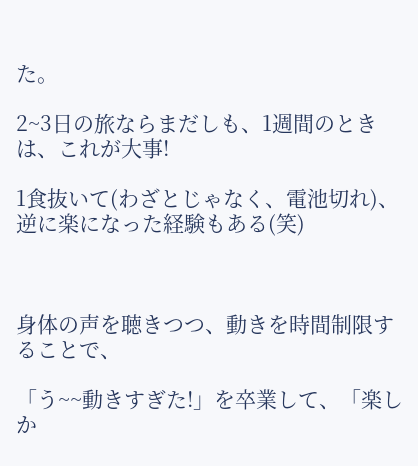た。

2~3日の旅ならまだしも、1週間のときは、これが大事!

1食抜いて(わざとじゃなく、電池切れ)、逆に楽になった経験もある(笑)



身体の声を聴きつつ、動きを時間制限することで、

「う~~動きすぎた!」を卒業して、「楽しか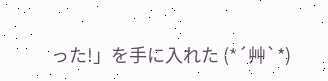った!」を手に入れた (*´艸`*)